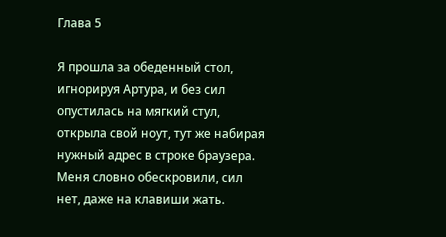Глава 5

Я прошла за обеденный стол, игнорируя Артура, и без сил опустилась на мягкий стул, открыла свой ноут, тут же набирая нужный адрес в строке браузера. Меня словно обескровили, сил нет, даже на клавиши жать.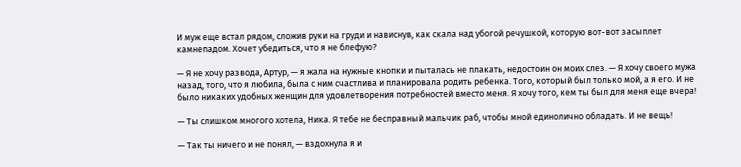И муж еще встал рядом, сложив руки на груди и нависнув, как скала над убогой речушкой, которую вот-вот засыплет камнепадом. Хочет убедиться, что я не блефую?

— Я не хочу развода, Артур, — я жала на нужные кнопки и пыталась не плакать, недостоин он моих слез. — Я хочу своего мужа назад, того, что я любила, была с ним счастлива и планировала родить ребенка. Того, который был только мой, а я его. И не было никаких удобных женщин для удовлетворения потребностей вместо меня. Я хочу того, кем ты был для меня еще вчера!

— Ты слишком многого хотела, Ника. Я тебе не бесправный мальчик раб, чтобы мной единолично обладать. И не вещь!

— Так ты ничего и не понял, — вздохнула я и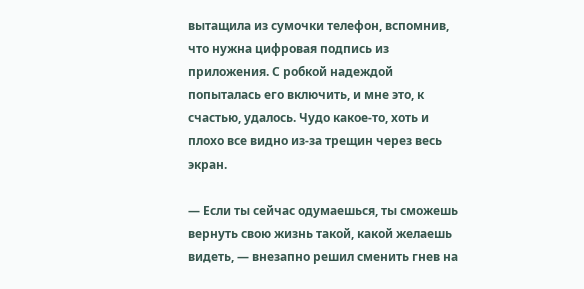вытащила из сумочки телефон, вспомнив, что нужна цифровая подпись из приложения. С робкой надеждой попыталась его включить, и мне это, к счастью, удалось. Чудо какое-то, хоть и плохо все видно из-за трещин через весь экран.

— Если ты сейчас одумаешься, ты сможешь вернуть свою жизнь такой, какой желаешь видеть, — внезапно решил сменить гнев на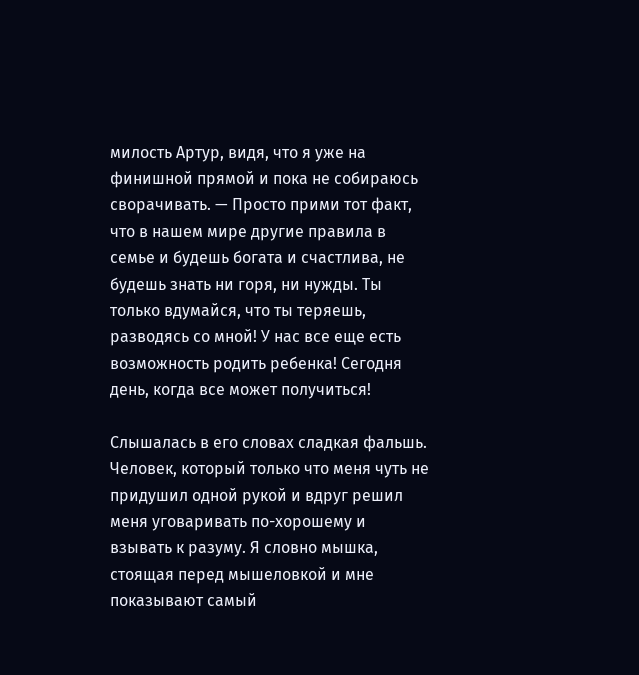милость Артур, видя, что я уже на финишной прямой и пока не собираюсь сворачивать. — Просто прими тот факт, что в нашем мире другие правила в семье и будешь богата и счастлива, не будешь знать ни горя, ни нужды. Ты только вдумайся, что ты теряешь, разводясь со мной! У нас все еще есть возможность родить ребенка! Сегодня день, когда все может получиться!

Слышалась в его словах сладкая фальшь. Человек, который только что меня чуть не придушил одной рукой и вдруг решил меня уговаривать по-хорошему и взывать к разуму. Я словно мышка, стоящая перед мышеловкой и мне показывают самый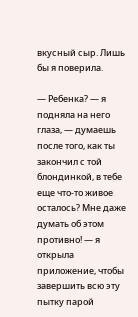вкусный сыр. Лишь бы я поверила.

— Ребенка? — я подняла на него глаза, — думаешь после того, как ты закончил с той блондинкой, в тебе еще что-то живое осталось? Мне даже думать об этом противно! — я открыла приложение, чтобы завершить всю эту пытку парой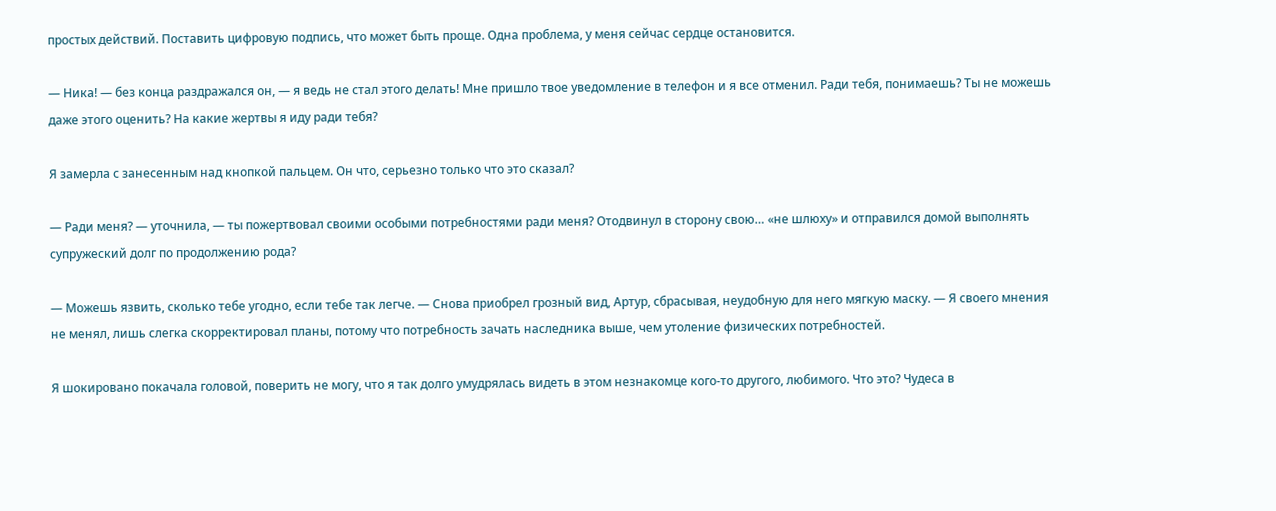простых действий. Поставить цифровую подпись, что может быть проще. Одна проблема, у меня сейчас сердце остановится.

— Ника! — без конца раздражался он, — я ведь не стал этого делать! Мне пришло твое уведомление в телефон и я все отменил. Ради тебя, понимаешь? Ты не можешь даже этого оценить? На какие жертвы я иду ради тебя?

Я замерла с занесенным над кнопкой пальцем. Он что, серьезно только что это сказал?

— Ради меня? — уточнила, — ты пожертвовал своими особыми потребностями ради меня? Отодвинул в сторону свою… «не шлюху» и отправился домой выполнять супружеский долг по продолжению рода?

— Можешь язвить, сколько тебе угодно, если тебе так легче. — Снова приобрел грозный вид, Артур, сбрасывая, неудобную для него мягкую маску. — Я своего мнения не менял, лишь слегка скорректировал планы, потому что потребность зачать наследника выше, чем утоление физических потребностей.

Я шокировано покачала головой, поверить не могу, что я так долго умудрялась видеть в этом незнакомце кого-то другого, любимого. Что это? Чудеса в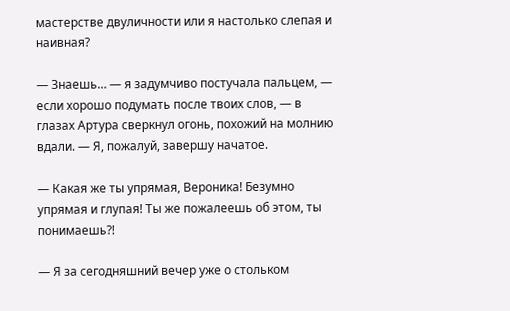мастерстве двуличности или я настолько слепая и наивная?

— Знаешь… — я задумчиво постучала пальцем, — если хорошо подумать после твоих слов, — в глазах Артура сверкнул огонь, похожий на молнию вдали. — Я, пожалуй, завершу начатое.

— Какая же ты упрямая, Вероника! Безумно упрямая и глупая! Ты же пожалеешь об этом, ты понимаешь?!

— Я за сегодняшний вечер уже о стольком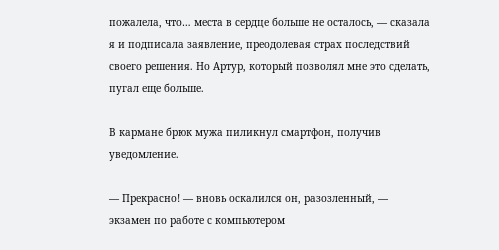пожалела, что… места в сердце больше не осталось, — сказала я и подписала заявление, преодолевая страх последствий своего решения. Но Артур, который позволял мне это сделать, пугал еще больше.

В кармане брюк мужа пиликнул смартфон, получив уведомление.

— Прекрасно! — вновь оскалился он, разозленный, — экзамен по работе с компьютером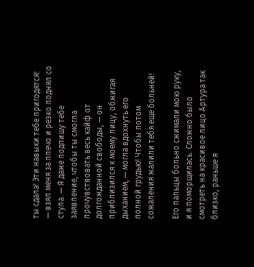ты сдала! Эти навыки тебе пригодятся! — взял меня за плечо и резко поднял со стула. — Я даже подпишу тебе заявление, чтобы ты смогла прочувствовать весь кайф от долгожданной свободы, — он приблизился к моему лицу, обжигая дыханием, — могла вдохнуть его полной грудью! Чтобы потом сожаления жалили тебя еще больней!

Его пальцы больно сжимали мою руку, и я поморщилась. Сложно было смотреть на красивое лицо Артура так близко, раньше я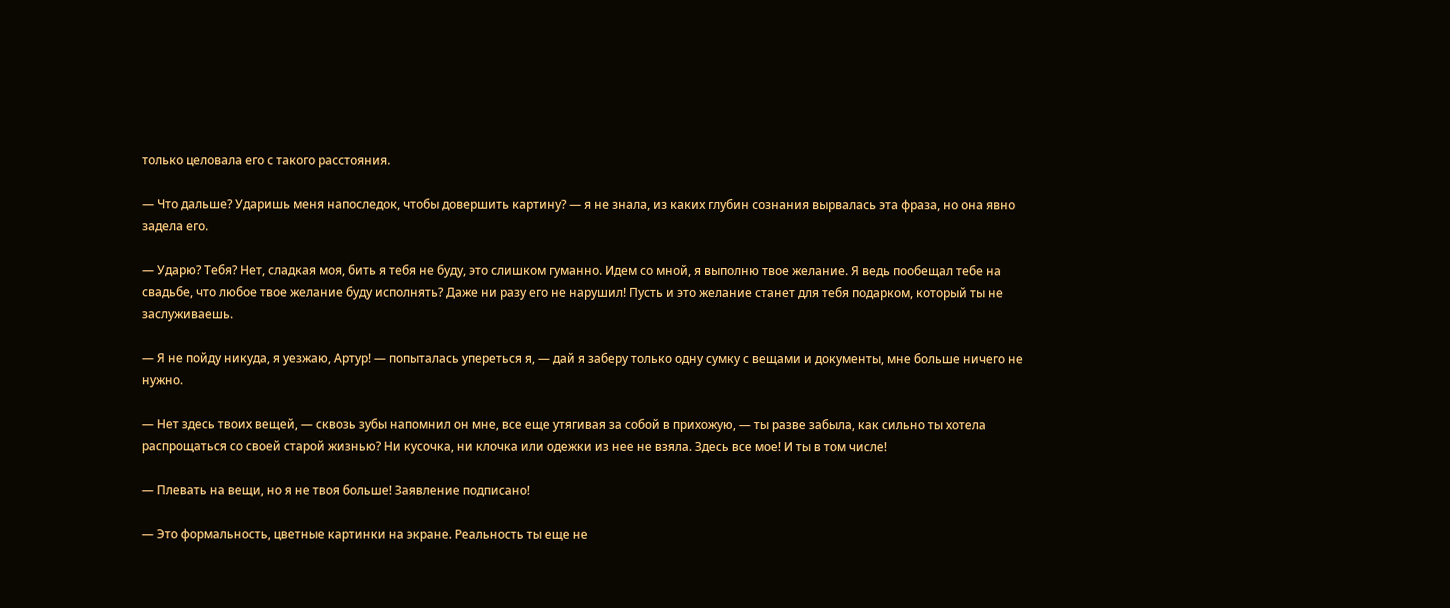только целовала его с такого расстояния.

— Что дальше? Ударишь меня напоследок, чтобы довершить картину? — я не знала, из каких глубин сознания вырвалась эта фраза, но она явно задела его.

— Ударю? Тебя? Нет, сладкая моя, бить я тебя не буду, это слишком гуманно. Идем со мной, я выполню твое желание. Я ведь пообещал тебе на свадьбе, что любое твое желание буду исполнять? Даже ни разу его не нарушил! Пусть и это желание станет для тебя подарком, который ты не заслуживаешь.

— Я не пойду никуда, я уезжаю, Артур! — попыталась упереться я, — дай я заберу только одну сумку с вещами и документы, мне больше ничего не нужно.

— Нет здесь твоих вещей, — сквозь зубы напомнил он мне, все еще утягивая за собой в прихожую, — ты разве забыла, как сильно ты хотела распрощаться со своей старой жизнью? Ни кусочка, ни клочка или одежки из нее не взяла. Здесь все мое! И ты в том числе!

— Плевать на вещи, но я не твоя больше! Заявление подписано!

— Это формальность, цветные картинки на экране. Реальность ты еще не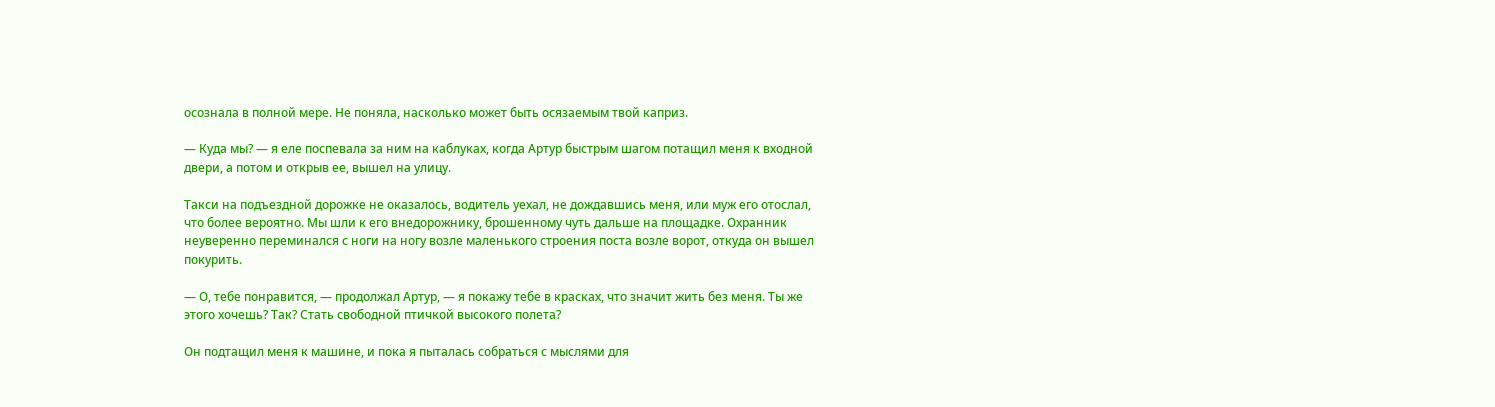осознала в полной мере. Не поняла, насколько может быть осязаемым твой каприз.

— Куда мы? — я еле поспевала за ним на каблуках, когда Артур быстрым шагом потащил меня к входной двери, а потом и открыв ее, вышел на улицу.

Такси на подъездной дорожке не оказалось, водитель уехал, не дождавшись меня, или муж его отослал, что более вероятно. Мы шли к его внедорожнику, брошенному чуть дальше на площадке. Охранник неуверенно переминался с ноги на ногу возле маленького строения поста возле ворот, откуда он вышел покурить.

— О, тебе понравится, — продолжал Артур, — я покажу тебе в красках, что значит жить без меня. Ты же этого хочешь? Так? Стать свободной птичкой высокого полета?

Он подтащил меня к машине, и пока я пыталась собраться с мыслями для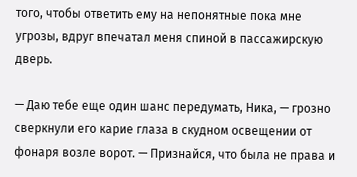того, чтобы ответить ему на непонятные пока мне угрозы, вдруг впечатал меня спиной в пассажирскую дверь.

— Даю тебе еще один шанс передумать, Ника, — грозно сверкнули его карие глаза в скудном освещении от фонаря возле ворот. — Признайся, что была не права и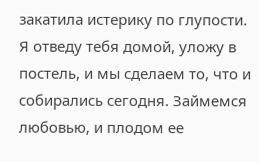закатила истерику по глупости. Я отведу тебя домой, уложу в постель, и мы сделаем то, что и собирались сегодня. Займемся любовью, и плодом ее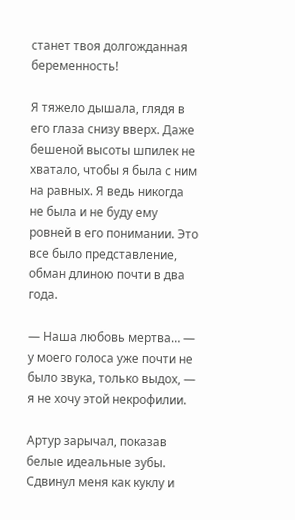станет твоя долгожданная беременность!

Я тяжело дышала, глядя в его глаза снизу вверх. Даже бешеной высоты шпилек не хватало, чтобы я была с ним на равных. Я ведь никогда не была и не буду ему ровней в его понимании. Это все было представление, обман длиною почти в два года.

— Наша любовь мертва… — у моего голоса уже почти не было звука, только выдох, — я не хочу этой некрофилии.

Артур зарычал, показав белые идеальные зубы. Сдвинул меня как куклу и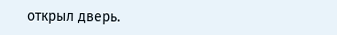открыл дверь.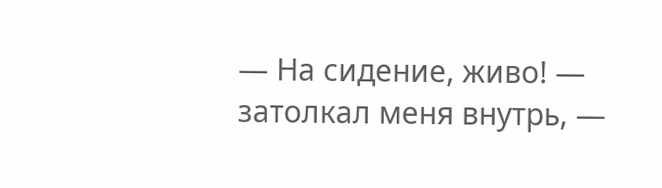— На сидение, живо! — затолкал меня внутрь, —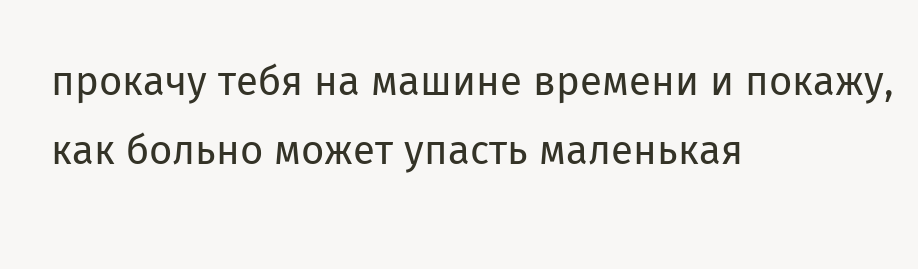прокачу тебя на машине времени и покажу, как больно может упасть маленькая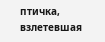птичка, взлетевшая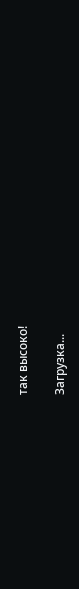так высоко!

Загрузка...